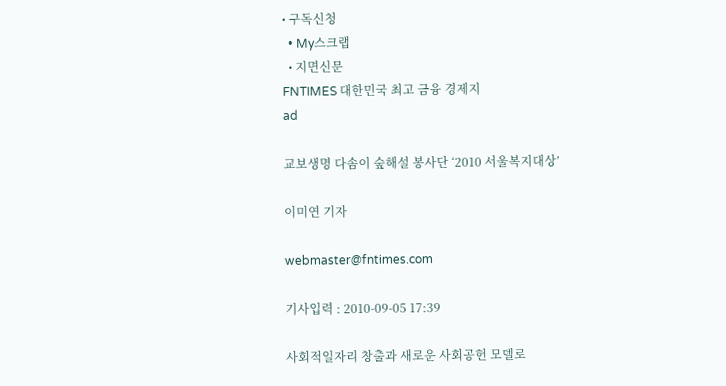• 구독신청
  • My스크랩
  • 지면신문
FNTIMES 대한민국 최고 금융 경제지
ad

교보생명 다솜이 숲해설 봉사단 ‘2010 서울복지대상’

이미연 기자

webmaster@fntimes.com

기사입력 : 2010-09-05 17:39

사회적일자리 창출과 새로운 사회공헌 모델로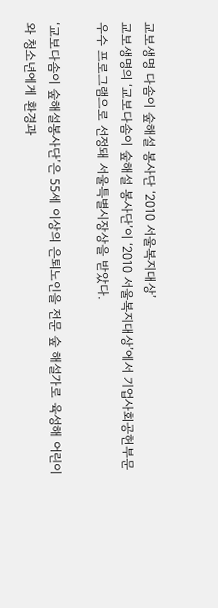교보생명 다솜이 숲해설 봉사단 ‘2010 서울복지대상’
교보생명의 ‘교보다솜이 숲해설 봉사단’이 ‘2010 서울복지대상’에서 기업사회공헌부문 우수 프로그램으로 선정돼 서울특별시장상을 받았다.

‘교보다솜이 숲해설봉사단’은 55세 이상의 은퇴노인을 전문 숲 해설가로 육성해 어린이와 청소년에게 환경과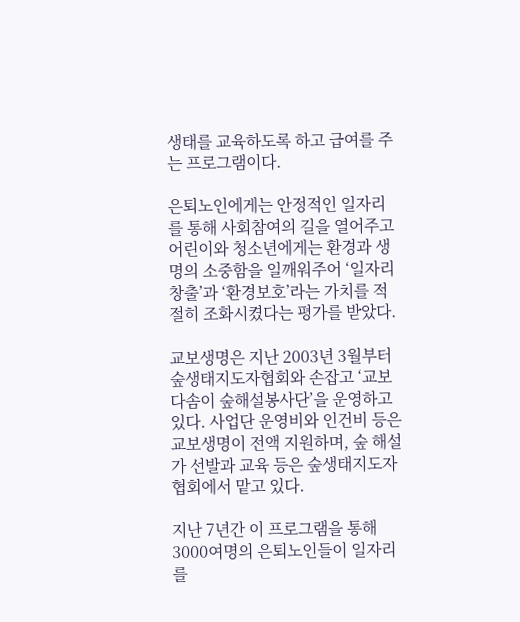생태를 교육하도록 하고 급여를 주는 프로그램이다.

은퇴노인에게는 안정적인 일자리를 통해 사회참여의 길을 열어주고 어린이와 청소년에게는 환경과 생명의 소중함을 일깨워주어 ‘일자리 창출’과 ‘환경보호’라는 가치를 적절히 조화시켰다는 평가를 받았다.

교보생명은 지난 2003년 3월부터 숲생태지도자협회와 손잡고 ‘교보다솜이 숲해설봉사단’을 운영하고 있다. 사업단 운영비와 인건비 등은 교보생명이 전액 지원하며, 숲 해설가 선발과 교육 등은 숲생태지도자협회에서 맡고 있다.

지난 7년간 이 프로그램을 통해 3000여명의 은퇴노인들이 일자리를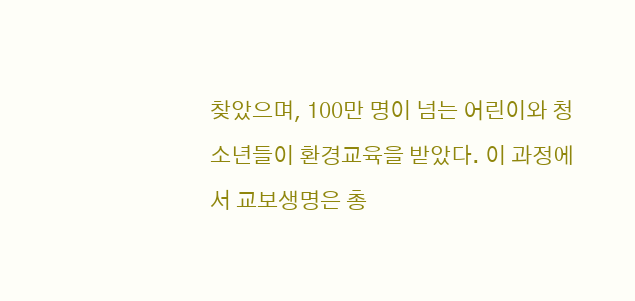찾았으며, 100만 명이 넘는 어린이와 청소년들이 환경교육을 받았다. 이 과정에서 교보생명은 총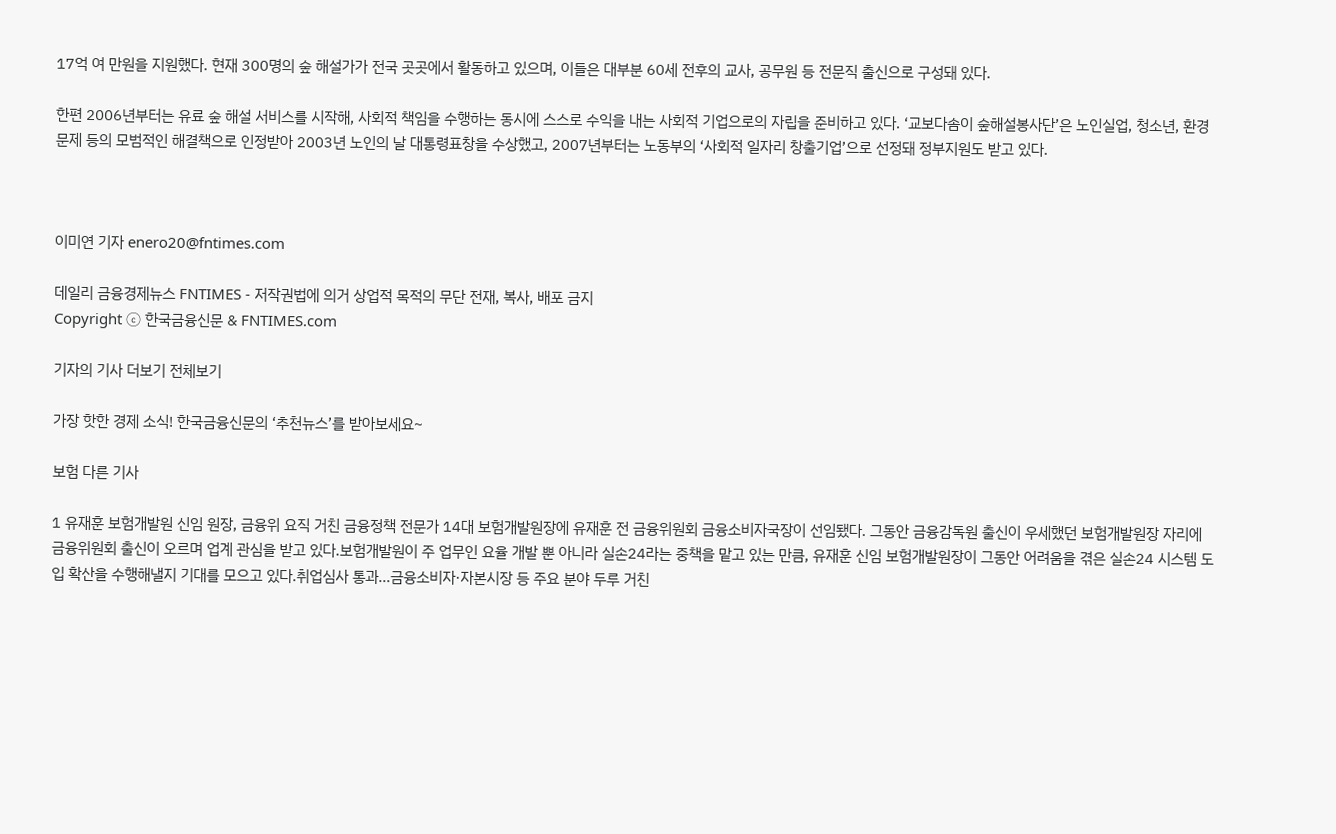17억 여 만원을 지원했다. 현재 300명의 숲 해설가가 전국 곳곳에서 활동하고 있으며, 이들은 대부분 60세 전후의 교사, 공무원 등 전문직 출신으로 구성돼 있다.

한편 2006년부터는 유료 숲 해설 서비스를 시작해, 사회적 책임을 수행하는 동시에 스스로 수익을 내는 사회적 기업으로의 자립을 준비하고 있다. ‘교보다솜이 숲해설봉사단’은 노인실업, 청소년, 환경문제 등의 모범적인 해결책으로 인정받아 2003년 노인의 날 대통령표창을 수상했고, 2007년부터는 노동부의 ‘사회적 일자리 창출기업’으로 선정돼 정부지원도 받고 있다.



이미연 기자 enero20@fntimes.com

데일리 금융경제뉴스 FNTIMES - 저작권법에 의거 상업적 목적의 무단 전재, 복사, 배포 금지
Copyright ⓒ 한국금융신문 & FNTIMES.com

기자의 기사 더보기 전체보기

가장 핫한 경제 소식! 한국금융신문의 ‘추천뉴스’를 받아보세요~

보험 다른 기사

1 유재훈 보험개발원 신임 원장, 금융위 요직 거친 금융정책 전문가 14대 보험개발원장에 유재훈 전 금융위원회 금융소비자국장이 선임됐다. 그동안 금융감독원 출신이 우세했던 보험개발원장 자리에 금융위원회 출신이 오르며 업계 관심을 받고 있다.보험개발원이 주 업무인 요율 개발 뿐 아니라 실손24라는 중책을 맡고 있는 만큼, 유재훈 신임 보험개발원장이 그동안 어려움을 겪은 실손24 시스템 도입 확산을 수행해낼지 기대를 모으고 있다.취업심사 통과…금융소비자·자본시장 등 주요 분야 두루 거친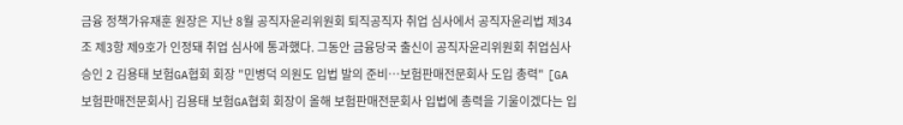금융 정책가유재훈 원장은 지난 8월 공직자윤리위원회 퇴직공직자 취업 심사에서 공직자윤리법 제34조 제3항 제9호가 인정돼 취업 심사에 통과했다. 그동안 금융당국 출신이 공직자윤리위원회 취업심사 승인 2 김용태 보험GA협회 회장 "민병덕 의원도 입법 발의 준비…보험판매전문회사 도입 총력" [GA 보험판매전문회사] 김용태 보험GA협회 회장이 올해 보험판매전문회사 입법에 총력을 기울이겠다는 입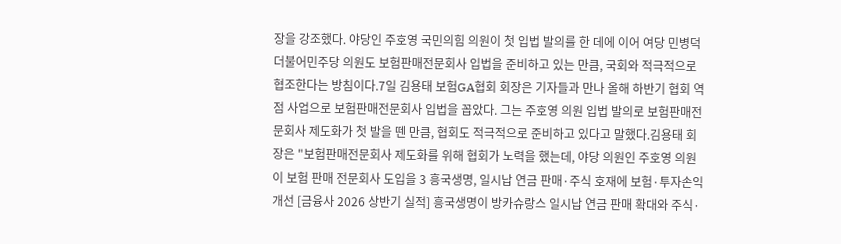장을 강조했다. 야당인 주호영 국민의힘 의원이 첫 입법 발의를 한 데에 이어 여당 민병덕 더불어민주당 의원도 보험판매전문회사 입법을 준비하고 있는 만큼, 국회와 적극적으로 협조한다는 방침이다.7일 김용태 보험GA협회 회장은 기자들과 만나 올해 하반기 협회 역점 사업으로 보험판매전문회사 입법을 꼽았다. 그는 주호영 의원 입법 발의로 보험판매전문회사 제도화가 첫 발을 뗀 만큼, 협회도 적극적으로 준비하고 있다고 말했다.김용태 회장은 "보험판매전문회사 제도화를 위해 협회가 노력을 했는데, 야당 의원인 주호영 의원이 보험 판매 전문회사 도입을 3 흥국생명, 일시납 연금 판매·주식 호재에 보험·투자손익 개선 [금융사 2026 상반기 실적] 흥국생명이 방카슈랑스 일시납 연금 판매 확대와 주식·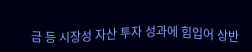금 등 시장성 자산 투자 성과에 힘입어 상반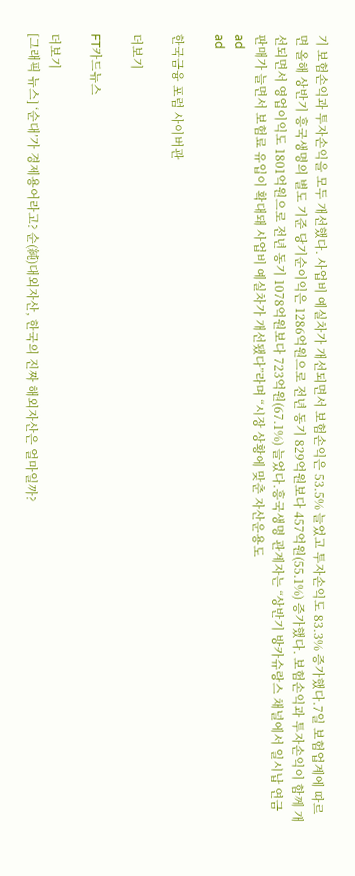기 보험손익과 투자손익을 모두 개선했다. 사업비 예실차가 개선되면서 보험손익은 53.5% 늘었고 투자손익도 83.3% 증가했다.7일 보험업계에 따르면 올해 상반기 흥국생명의 별도 기준 당기순이익은 1286억원으로 전년 동기 829억원보다 457억원(55.1%) 증가했다. 보험손익과 투자손익이 함께 개선되면서 영업이익도 1801억원으로 전년 동기 1078억원보다 723억원(67.1%) 늘었다.흥국생명 관계자는 “상반기 방카슈랑스 채널에서 일시납 연금 판매가 늘면서 보험료 유입이 확대돼 사업비 예실차가 개선됐다”라며 “시장 상황에 맞춘 자산운용도
ad
ad

한국금융 포럼 사이버관

더보기

FT카드뉴스

더보기
[그래픽 뉴스] ‘순대’가 경제용어라고? 순(純)대외자산, 한국의 진짜 해외자산은 얼마일까?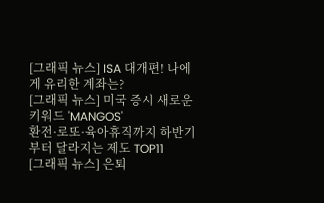[그래픽 뉴스] ISA 대개편! 나에게 유리한 계좌는?
[그래픽 뉴스] 미국 증시 새로운 키워드 'MANGOS'
환전·로또·육아휴직까지 하반기부터 달라지는 제도 TOP11
[그래픽 뉴스] 은퇴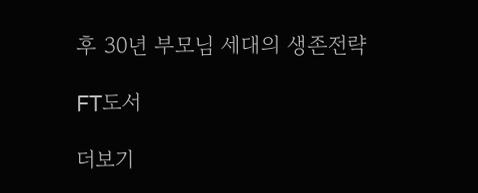후 30년 부모님 세대의 생존전략

FT도서

더보기